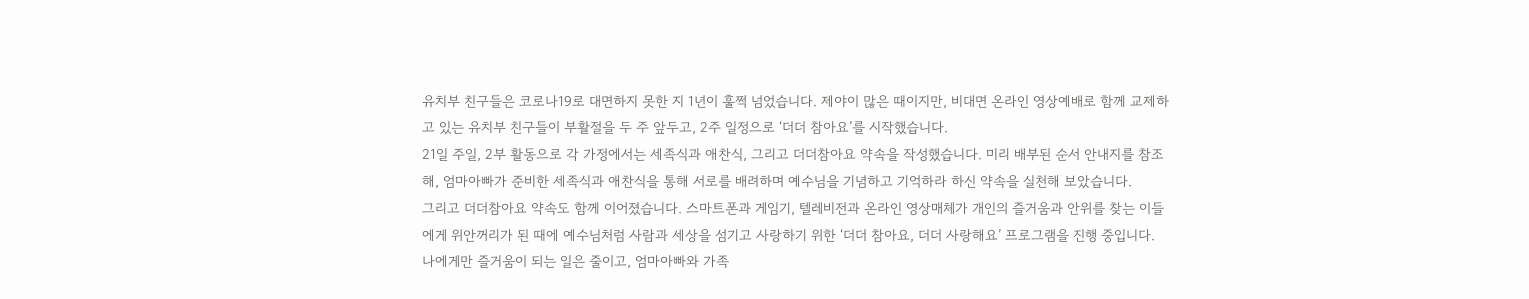유치부 친구들은 코로나19로 대면하지 못한 지 1년이 훌쩍 넘었습니다. 제야이 많은 때이지만, 비대면 온라인 영상예배로 함께 교제하고 있는 유치부 친구들이 부활절을 두 주 앞두고, 2주 일정으로 ‘더더 참아요’를 시작했습니다.
21일 주일, 2부 활동으로 각 가정에서는 세족식과 애찬식, 그리고 더더참아요 약속을 작성했습니다. 미리 배부된 순서 안내지를 참조해, 엄마아빠가 준비한 세족식과 애찬식을 통해 서로를 배려하며 예수님을 기념하고 기억하라 하신 약속을 실천해 보았습니다.
그리고 더더참아요 약속도 함께 이어졌습니다. 스마트폰과 게임기, 텔레비전과 온라인 영상매체가 개인의 즐거움과 안위를 찾는 이들에게 위안꺼리가 된 때에 예수님처럼 사람과 세상을 섬기고 사랑하기 위한 ‘더더 참아요, 더더 사랑해요’ 프로그램을 진행 중입니다. 나에게만 즐거움이 되는 일은 줄이고, 엄마아빠와 가족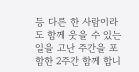등 다른 한 사람이라도 함께 웃을 수 있는 일을 고난 주간을 포함한 2주간 함께 합니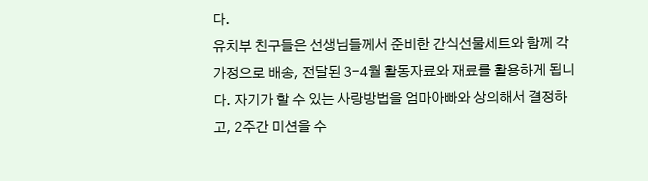다.
유치부 친구들은 선생님들께서 준비한 간식선물세트와 함께 각 가정으로 배송, 전달된 3-4월 활동자료와 재료를 활용하게 됩니다. 자기가 할 수 있는 사랑방법을 엄마아빠와 상의해서 결정하고, 2주간 미션을 수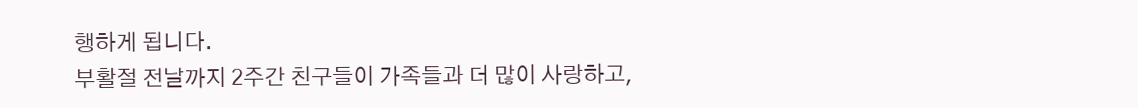행하게 됩니다.
부활절 전날까지 2주간 친구들이 가족들과 더 많이 사랑하고,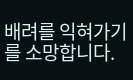배려를 익혀가기를 소망합니다.